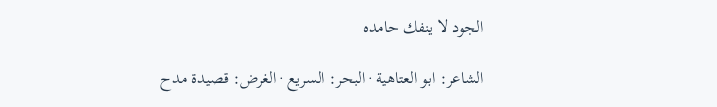الجود لا ينفك حامده

الشاعر: ابو العتاهية · البحر: السريع · الغرض: قصيدة مدح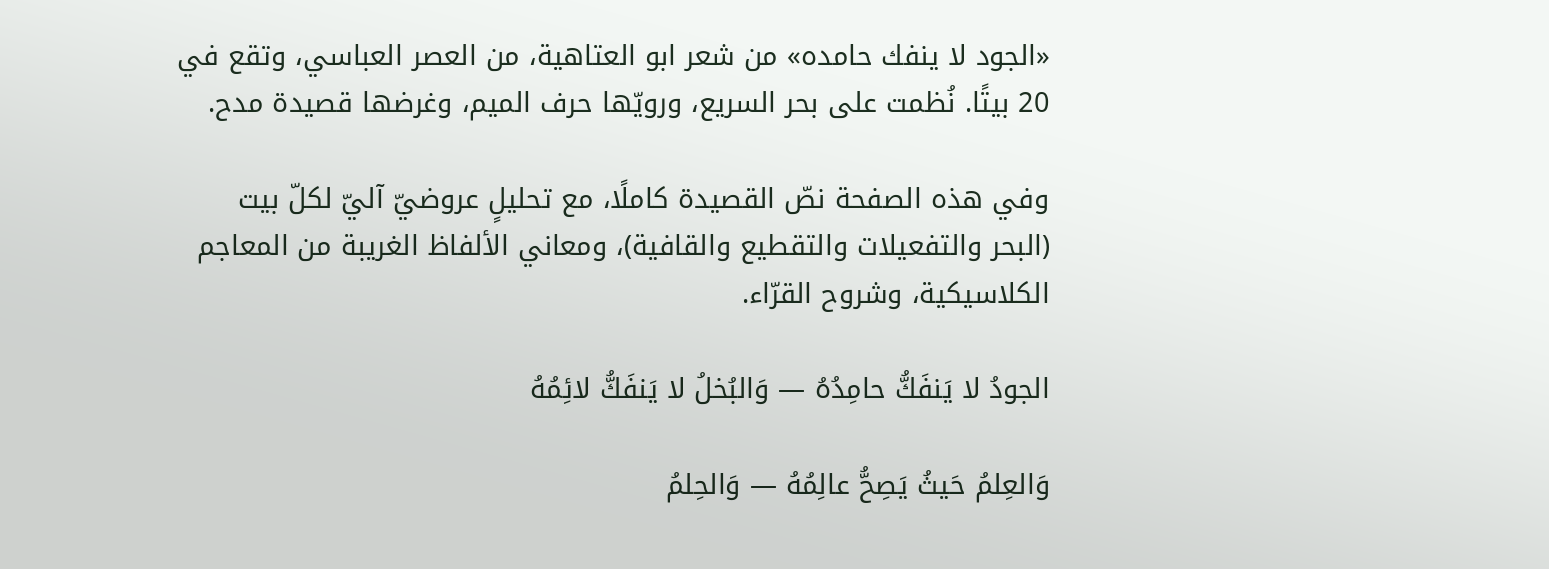«الجود لا ينفك حامده» من شعر ابو العتاهية، من العصر العباسي، وتقع في 20 بيتًا. نُظمت على بحر السريع، ورويّها حرف الميم، وغرضها قصيدة مدح.

وفي هذه الصفحة نصّ القصيدة كاملًا، مع تحليلٍ عروضيّ آليّ لكلّ بيت (البحر والتفعيلات والتقطيع والقافية)، ومعاني الألفاظ الغريبة من المعاجم الكلاسيكية، وشروح القرّاء.

الجودُ لا يَنفَكُّ حامِدُهُ — وَالبُخلُ لا يَنفَكُّ لائِمُهُ

وَالعِلمُ حَيثُ يَصِحُّ عالِمُهُ — وَالحِلمُ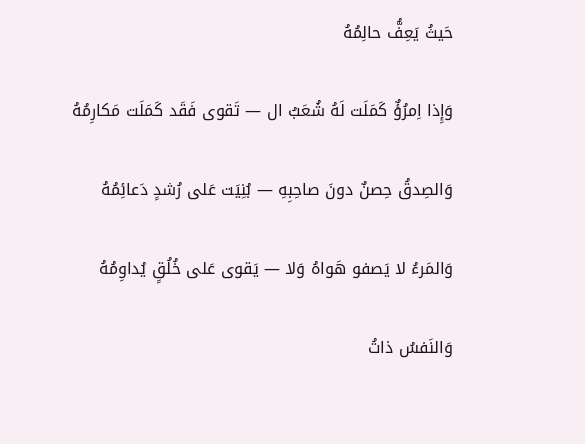حَيثُ يَعِفُّ حالِمُهُ

وَإِذا اِمرُؤٌ كَمَلَت لَهُ شُعَبُ ال — تَقوى فَقَد كَمَلَت مَكارِمُهُ

وَالصِدقُ حِصنٌ دونَ صاحِبِهِ — بُنِيَت عَلى رُشدٍ دَعائِمُهُ

وَالمَرءُ لا يَصفو هَواهُ وَلا — يَقوى عَلى خُلُقٍ يُداوِمُهُ

وَالنَفسُ ذاتُ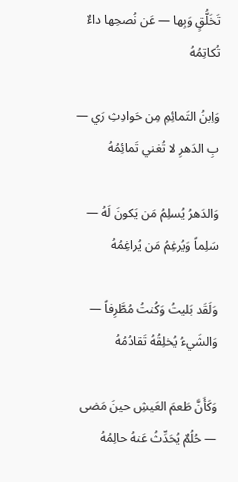تَخَلُّقٍ وَبِها — عَن نُصحِها داءٌ تُكاتِمُهُ

وَاِبنُ التَمائِمِ مِن حَوادِثِ رَي — بِ الدَهرِ لا تُغني تَمائِمُهُ

وَالدَهرُ يُسلِمُ مَن يَكونَ لَهُ — سَلِماً وَيُرغِمُ مَن يُراغِمُهُ

وَلَقَد بَليتُ وَكُنتُ مُطَّرِفاً — وَالشَيءُ يُخلِقُهُ تَقادُمُهُ

وَكَأَنَّ طَعمَ العَيشِ حينَ مَضى — حُلُمٌ يُحَدِّثُ عَنهُ حالِمُهُ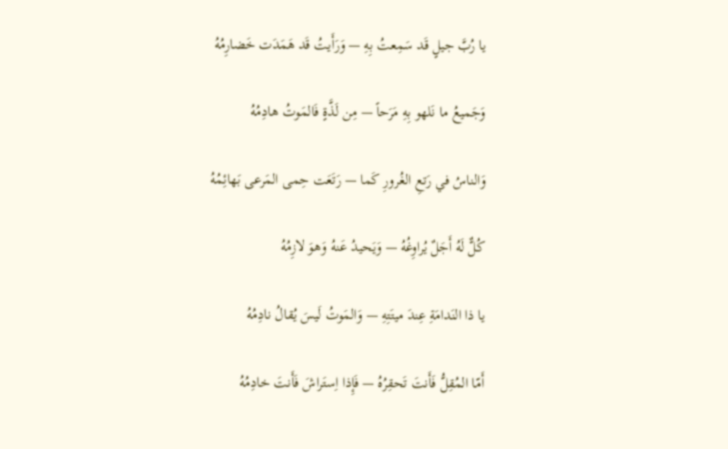يا رُبَّ جيلٍ قَد سَمِعتُ بِهِ — وَرَأَيتُ قَد هَمَدَت خَضارِمُهُ

وَجَميعُ ما نَلهو بِهِ مَرَحاً — مِن لَذَّةٍ فَالمَوتُ هادِمُهُ

وَالناسُ في رَتعِ الغُرورِ كَما — رَتَعَت حِمى المَرعى بَهائِمُهُ

كُلٌّ لَهُ أَجَلٌ يُراوِغُهُ — وَيَحيدُ عَنهُ وَهوَ لازِمُهُ

يا ذا النَدامَةِ عِندَ ميتَتِهِ — وَالمَوتُ لَيسَ يُقالُ نادِمُهُ

أَمّا المُقِلُّ فَأَنتَ تَحقِرُهُ — فَإِذا اِستَراشَ فَأَنتَ خادِمُهُ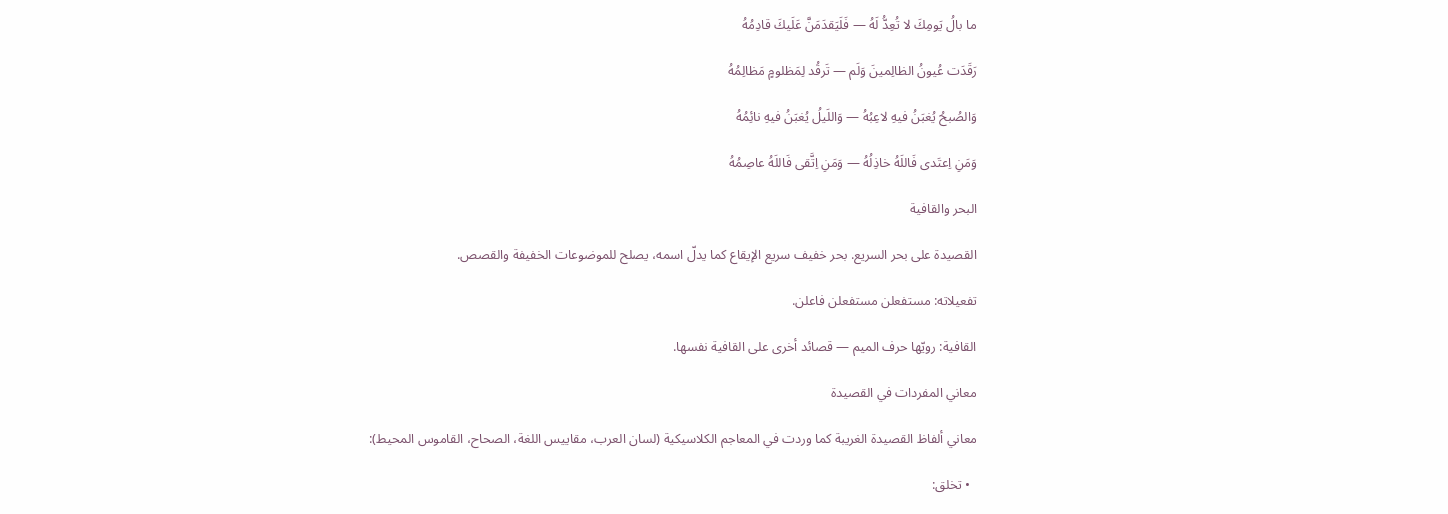ما بالُ يَومِكَ لا تُعِدُّ لَهُ — فَلَيَقدَمَنَّ عَلَيكَ قادِمُهُ

رَقَدَت عُيونُ الظالِمينَ وَلَم — تَرقُد لِمَظلومٍ مَظالِمُهُ

وَالصُبحُ يُغبَنُ فيهِ لاعِبُهُ — وَاللَيلُ يُغبَنُ فيهِ نائِمُهُ

وَمَنِ اِعتَدى فَاللَهُ خاذِلُهُ — وَمَنِ اِتَّقى فَاللَهُ عاصِمُهُ

البحر والقافية

القصيدة على بحر السريع. بحر خفيف سريع الإيقاع كما يدلّ اسمه، يصلح للموضوعات الخفيفة والقصص.

تفعيلاته: مستفعلن مستفعلن فاعلن.

القافية: رويّها حرف الميم — قصائد أخرى على القافية نفسها.

معاني المفردات في القصيدة

معاني ألفاظ القصيدة الغريبة كما وردت في المعاجم الكلاسيكية (لسان العرب، مقاييس اللغة، الصحاح، القاموس المحيط):

  • تخلق: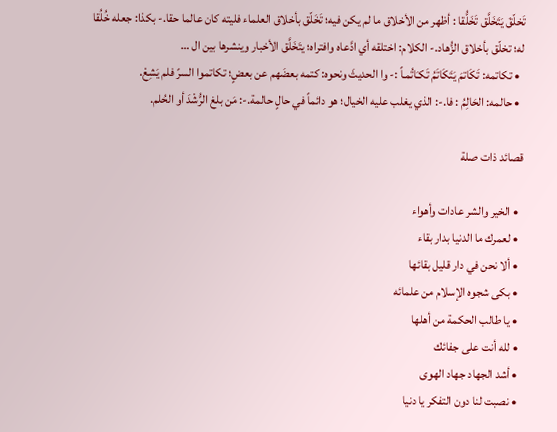تَخلّقَ يَتَخَلَّق تَخَلُّقا : أظهر من الأخلاق ما لم يكن فيه؛ تَخَلّق بأخلاق العلماء فليته كان عالما حقا.- بكذا: جعله خُلُقا له؛ تخلّق بأخلاق الزُّهاد.- الكلام: اختلقه أي ادَّعاه وافتراه؛ يتَخَلَّق الأخبار وينشرها بين ال …
  • تكاتمه: تَكَاتمَ يَتَكَاتَمُ تَكـَاتُمـاً :- وا الحديثَ ونحوه: كتمه بعضَهم عن بعضٍ؛ تكاتموا السرً فلم يَشِعْ.
  • حالمه: الحَالِمُ : فا.-: الذي يغلب عليه الخيال؛ هو دائماً في حالٍ حالمة.-: مَن بلغ الرُّشْدَ أو الحُلم.

قصائد ذات صلة

  • الخير والشر عادات وأهواء
  • لعمرك ما الدنيا بدار بقاء
  • ألا نحن في دار قليل بقائها
  • بكى شجوه الإسلام من علمائه
  • يا طالب الحكمة من أهلها
  • لله أنت على جفائك
  • أشد الجهاد جهاد الهوى
  • نصبت لنا دون التفكر يا دنيا